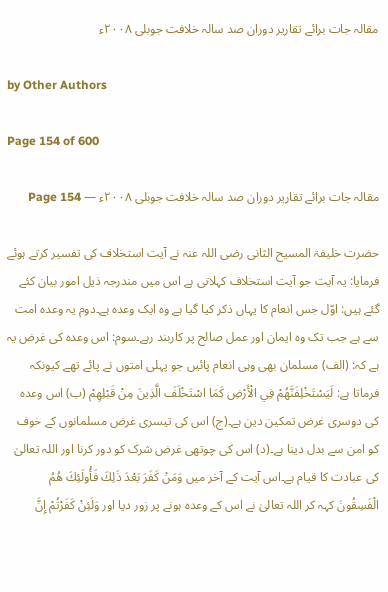مقالہ جات برائے تقاریر دوران صد سالہ خلافت جوبلی ۲۰۰۸ء

by Other Authors

Page 154 of 600

مقالہ جات برائے تقاریر دوران صد سالہ خلافت جوبلی ۲۰۰۸ء — Page 154

حضرت خلیفۃ المسیح الثانی رضی اللہ عنہ نے آیت استخلاف کی تفسیر کرتے ہوئے فرمایا: یہ آیت جو آیت استخلاف کہلاتی ہے اس میں مندرجہ ذیل امور بیان کئے گئے ہیں: اوّل جس انعام کا یہاں ذکر کیا گیا ہے وہ ایک وعدہ ہے۔دوم یہ وعدہ امت سے ہے جب تک وہ ایمان اور عمل صالح پر کاربند رہے۔سوم: اس وعدہ کی غرض یہ ہے کہ: (الف) مسلمان بھی وہی انعام پائیں جو پہلی امتوں نے پائے تھے کیونکہ فرماتا ہے: لَيَسْتَخْلِفَنَّهُمْ فِي الْأَرْضِ كَمَا اسْتَخْلَفَ الَّذِينَ مِنْ قَبْلِهِمْ (ب) اس وعدہ کی دوسری غرض تمکین دین ہے۔(ج) اس کی تیسری غرض مسلمانوں کے خوف کو امن سے بدل دینا ہے۔(د) اس کی چوتھی غرض شرک کو دور کرنا اور اللہ تعالیٰ کی عبادت کا قیام ہے۔اس آیت کے آخر میں وَمَنْ كَفَرَ بَعْدَ ذَلِكَ فَأُولَئِكَ هُمُ الْفَسِقُونَ کہہ کر اللہ تعالیٰ نے اس کے وعدہ ہونے پر زور دیا اور وَلَئِنْ كَفَرْتُمْ إِنَّ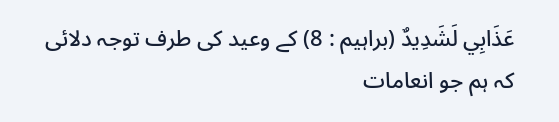عَذَابِي لَشَدِيدٌ (براہیم : 8) کے وعید کی طرف توجہ دلائی کہ ہم جو انعامات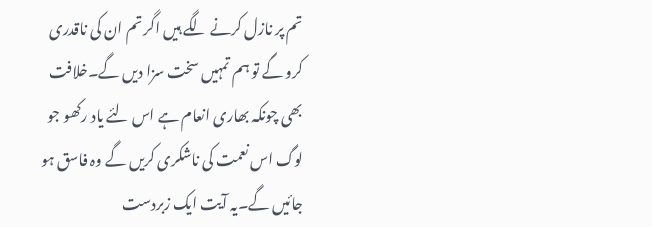تم پر نازل کرنے لگے ہیں اگر تم ان کی ناقدری کرو گے تو ہم تمہیں سخت سزا دیں گے۔خلافت بھی چونکہ بھاری انعام ہے اس لئے یاد رکھو جو لوگ اس نعمت کی ناشکری کریں گے وہ فاسق ہو جائیں گے۔یہ آیت ایک زبردست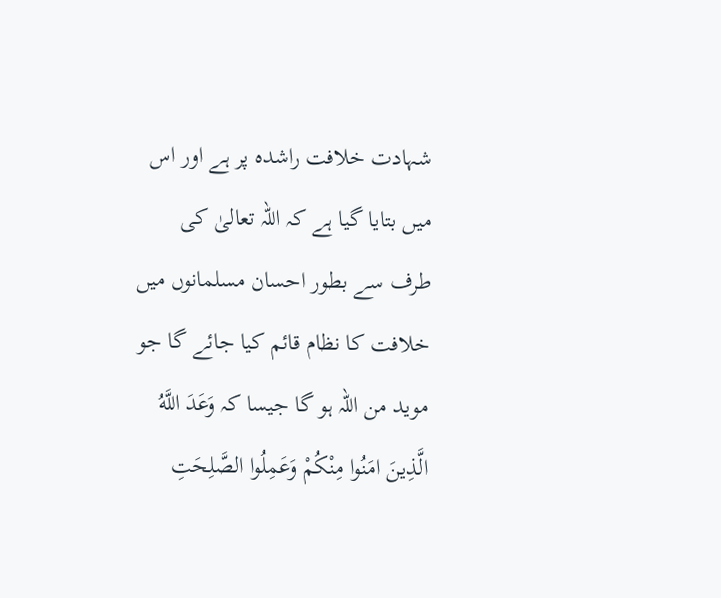شہادت خلافت راشدہ پر ہے اور اس میں بتایا گیا ہے کہ اللہ تعالیٰ کی طرف سے بطور احسان مسلمانوں میں خلافت کا نظام قائم کیا جائے گا جو موید من اللہ ہو گا جیسا کہ وَعَدَ اللَّهُ الَّذِينَ امَنُوا مِنْكُمْ وَعَمِلُوا الصَّلِحَتِ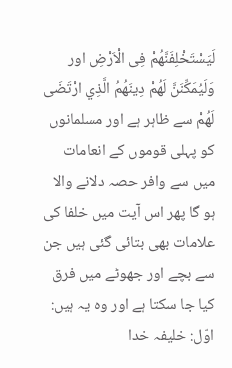لَيَسْتَخْلِفَنَّهُمْ فِى الْاَرْضِ اور وَلَيُمَكِّنَنَّ لَهُمْ دِينَهُمُ الَّذِي ارْتَضَى لَهُمْ سے ظاہر ہے اور مسلمانوں کو پہلی قوموں کے انعامات میں سے وافر حصہ دلانے والا ہو گا پھر اس آیت میں خلفا کی علامات بھی بتائی گئی ہیں جن سے بچے اور جھوٹے میں فرق کیا جا سکتا ہے اور وہ یہ ہیں: اوّل: خلیفہ خدا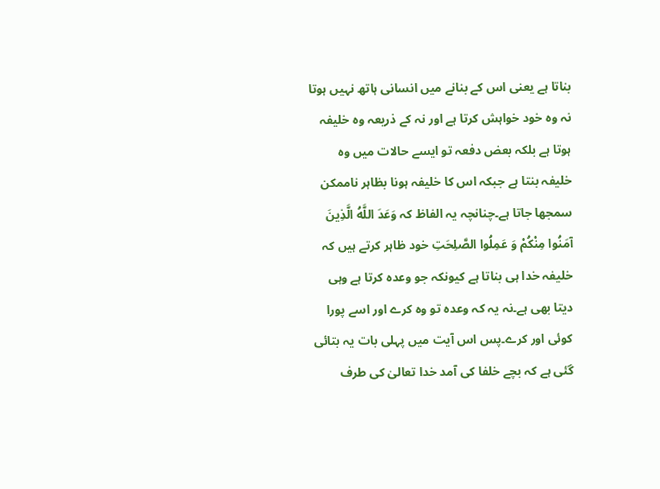بناتا ہے یعنی اس کے بنانے میں انسانی ہاتھ نہیں ہوتا نہ وہ خود خواہش کرتا ہے اور نہ کے ذریعہ وہ خلیفہ ہوتا ہے بلکہ بعض دفعہ تو ایسے حالات میں وہ خلیفہ بنتا ہے جبکہ اس کا خلیفہ ہونا بظاہر ناممکن سمجھا جاتا ہے۔چنانچہ یہ الفاظ کہ وَعَدَ اللَّهُ الَّذِينَ آمَنُوا مِنْكُمْ وَ عَمِلُوا الصَّلِحَتِ خود ظاہر کرتے ہیں کہ خلیفہ خدا ہی بناتا ہے کیونکہ جو وعدہ کرتا ہے وہی دیتا بھی ہے۔نہ یہ کہ وعدہ تو وہ کرے اور اسے پورا کوئی اور کرے۔پس اس آیت میں پہلی بات یہ بتائی گئی ہے کہ بچے خلفا کی آمد خدا تعالیٰ کی طرف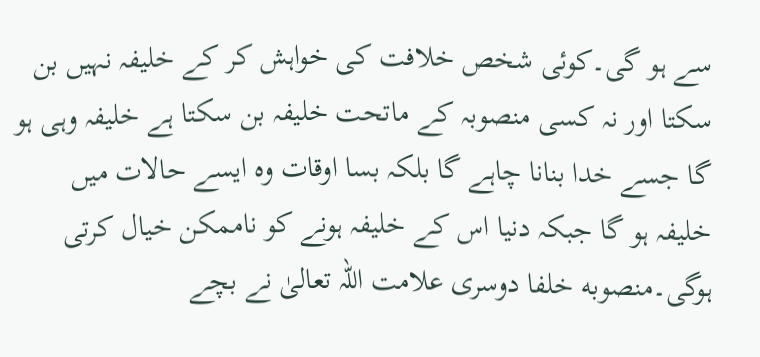سے ہو گی۔کوئی شخص خلافت کی خواہش کر کے خلیفہ نہیں بن سکتا اور نہ کسی منصوبہ کے ماتحت خلیفہ بن سکتا ہے خلیفہ وہی ہو گا جسے خدا بنانا چاہے گا بلکہ بسا اوقات وہ ایسے حالات میں خلیفہ ہو گا جبکہ دنیا اس کے خلیفہ ہونے کو ناممکن خیال کرتی ہوگی۔منصوبه خلفا دوسری علامت اللہ تعالیٰ نے بچے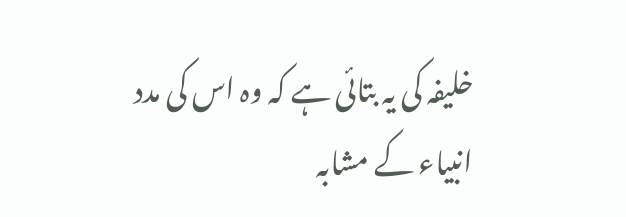خلیفہ کی یہ بتائی ہے کہ وہ اس کی مدد انبیاء کے مشابہ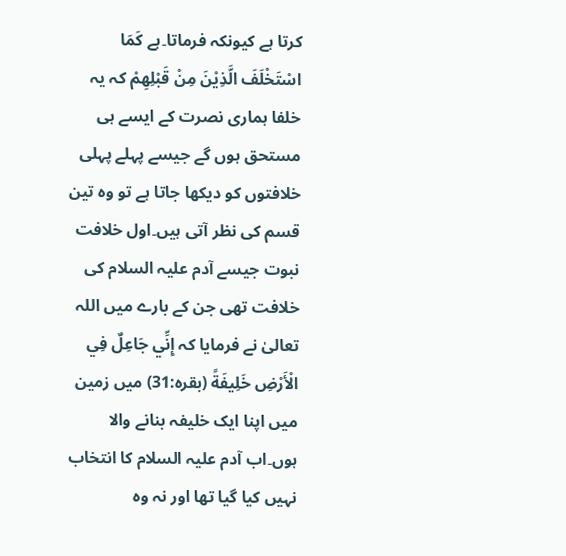کرتا ہے کیونکہ فرماتا۔ہے كَمَا اسْتَخْلَفَ الَّذِيْنَ مِنْ قَبْلِهِمْ کہ یہ خلفا ہماری نصرت کے ایسے ہی مستحق ہوں گے جیسے پہلے پہلی خلافتوں کو دیکھا جاتا ہے تو وہ تین قسم کی نظر آتی ہیں۔اول خلافت نبوت جیسے آدم علیہ السلام کی خلافت تھی جن کے بارے میں اللہ تعالیٰ نے فرمایا کہ إِنِّي جَاعِلٌ فِي الْأَرْضِ خَلِيفَةً (بقره:31) میں زمین میں اپنا ایک خلیفہ بنانے والا ہوں۔اب آدم علیہ السلام کا انتخاب نہیں کیا گیا تھا اور نہ وہ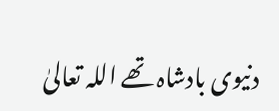دنیوی بادشاہ تھے اللہ تعالیٰ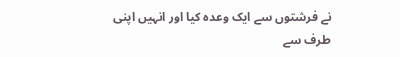نے فرشتوں سے ایک وعدہ کیا اور انہیں اپنی طرف سے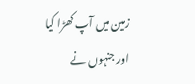زمین میں آپ کھڑا کیا اور جنہوں نے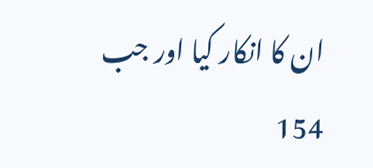ان کا انکار کیا اور جب 154